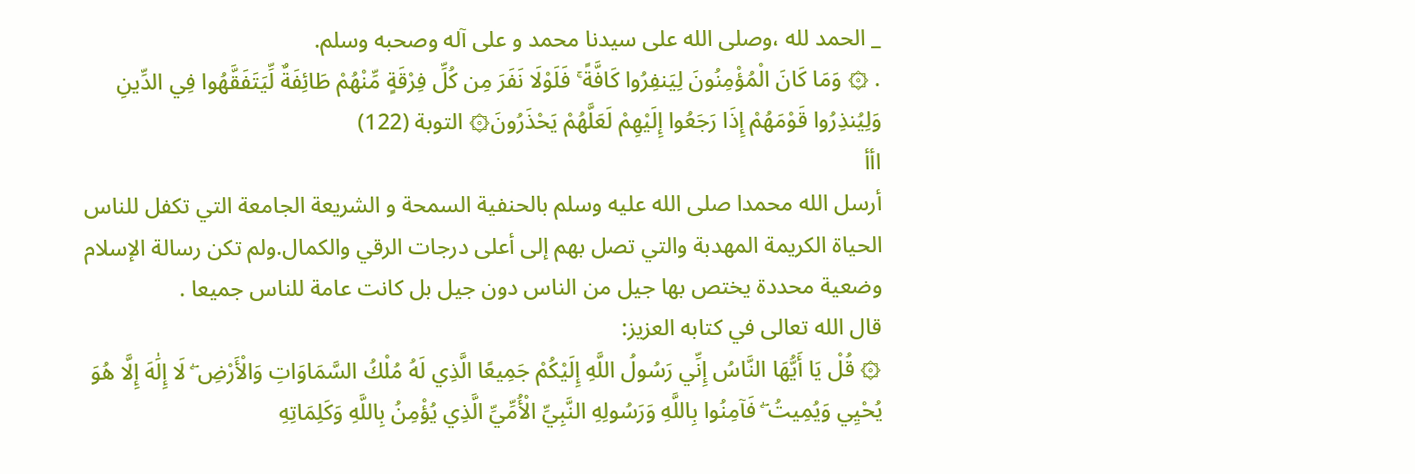_ الحمد لله ،وصلى الله على سيدنا محمد و على آله وصحبه وسلم.
. ۞ وَمَا كَانَ الْمُؤْمِنُونَ لِيَنفِرُوا كَافَّةً ۚ فَلَوْلَا نَفَرَ مِن كُلِّ فِرْقَةٍ مِّنْهُمْ طَائِفَةٌ لِّيَتَفَقَّهُوا فِي الدِّينِ وَلِيُنذِرُوا قَوْمَهُمْ إِذَا رَجَعُوا إِلَيْهِمْ لَعَلَّهُمْ يَحْذَرُونَ۞ التوبة (122)
اأأ
أرسل الله محمدا صلى الله عليه وسلم بالحنفية السمحة و الشريعة الجامعة التي تكفل للناس الحياة الكريمة المهدبة والتي تصل بهم إلى أعلى درجات الرقي والكمال.ولم تكن رسالة الإسلام وضعية محددة يختص بها جيل من الناس دون جيل بل كانت عامة للناس جميعا .
قال الله تعالى في كتابه العزيز:
۞ قُلْ يَا أَيُّهَا النَّاسُ إِنِّي رَسُولُ اللَّهِ إِلَيْكُمْ جَمِيعًا الَّذِي لَهُ مُلْكُ السَّمَاوَاتِ وَالْأَرْضِ ۖ لَا إِلَٰهَ إِلَّا هُوَ يُحْيِي وَيُمِيتُ ۖ فَآمِنُوا بِاللَّهِ وَرَسُولِهِ النَّبِيِّ الْأُمِّيِّ الَّذِي يُؤْمِنُ بِاللَّهِ وَكَلِمَاتِهِ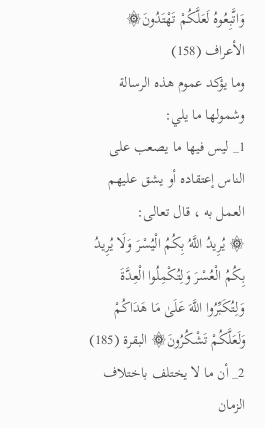وَاتَّبِعُوهُ لَعَلَّكُمْ تَهْتَدُونَ۞ الأعراف (158)
وما يؤكد عموم هذه الرسالة وشمولها ما يلي:
1_ ليس فيها ما يصعب على الناس إعتقاده أو يشق عليهم العمل به ، قال تعالى:
۞ يُرِيدُ اللَّهُ بِكُمُ الْيُسْرَ وَلَا يُرِيدُ بِكُمُ الْعُسْرَ وَلِتُكْمِلُوا الْعِدَّةَ وَلِتُكَبِّرُوا اللَّهَ عَلَىٰ مَا هَدَاكُمْ وَلَعَلَّكُمْ تَشْكُرُونَ۞ البقرة (185)
2_ أن ما لا يختلف باختلاف الزمان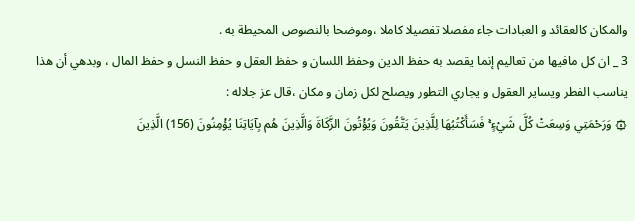والمكان كالعقائد و العبادات جاء مفصلا تفصيلا كاملا ،وموضحا بالنصوص المحيطة به .
3 _ ان كل مافيها من تعاليم إنما يقصد به حفظ الدين وحفظ اللسان و حفظ العقل و حفظ النسل و حفظ المال ، وبدهي أن هذا يناسب الفطر ويساير العقول و يجاري التطور ويصلح لكل زمان و مكان ،قال عز جلاله :
۞ وَرَحْمَتِي وَسِعَتْ كُلَّ شَيْءٍ ۚ فَسَأَكْتُبُهَا لِلَّذِينَ يَتَّقُونَ وَيُؤْتُونَ الزَّكَاةَ وَالَّذِينَ هُم بِآيَاتِنَا يُؤْمِنُونَ (156) الَّذِينَ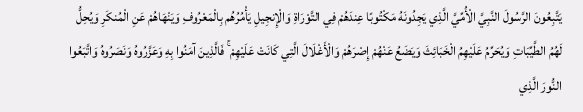يَتَّبِعُونَ الرَّسُولَ النَّبِيَّ الْأُمِّيَّ الَّذِي يَجِدُونَهُ مَكْتُوبًا عِندَهُمْ فِي التَّوْرَاةِ وَالْإِنجِيلِ يَأْمُرُهُم بِالْمَعْرُوفِ وَيَنْهَاهُمْ عَنِ الْمُنكَرِ وَيُحِلُّ لَهُمُ الطَّيِّبَاتِ وَيُحَرِّمُ عَلَيْهِمُ الْخَبَائِثَ وَيَضَعُ عَنْهُمْ إِصْرَهُمْ وَالْأَغْلَالَ الَّتِي كَانَتْ عَلَيْهِمْ ۚ فَالَّذِينَ آمَنُوا بِهِ وَعَزَّرُوهُ وَنَصَرُوهُ وَاتَّبَعُوا النُّورَ الَّذِي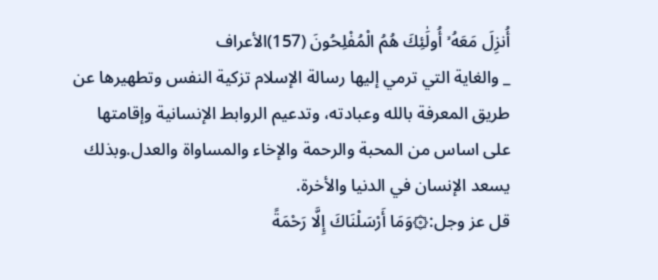أُنزِلَ مَعَهُ ۙ أُولَٰئِكَ هُمُ الْمُفْلِحُونَ (157)الأعراف
_ والغاية التي ترمي إليها رسالة الإسلام تزكية النفس وتطهيرها عن طريق المعرفة بالله وعبادته، وتدعيم الروابط الإنسانية وإقامتها على اساس من المحبة والرحمة والإخاء والمساواة والعدل.وبذلك يسعد الإنسان في الدنيا والأخرة.
قل عز وجل:۞وَمَا أَرْسَلْنَاكَ إِلَّا رَحْمَةً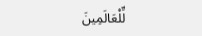لِّلْعَالَمِينَ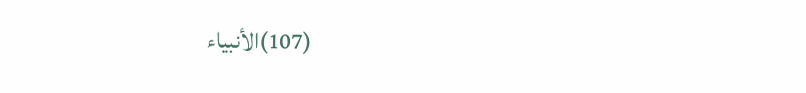(107)الأنبياء